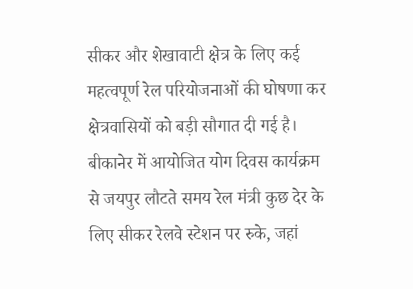सीकर और शेखावाटी क्षेत्र के लिए कई महत्वपूर्ण रेल परियोजनाओं की घोषणा कर क्षेत्रवासियों को बड़ी सौगात दी गई है। बीकानेर में आयोजित योग दिवस कार्यक्रम से जयपुर लौटते समय रेल मंत्री कुछ देर के लिए सीकर रेलवे स्टेशन पर रुके, जहां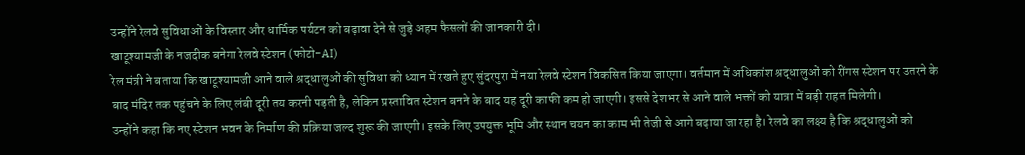उन्होंने रेलवे सुविधाओं के विस्तार और धार्मिक पर्यटन को बढ़ावा देने से जुड़े अहम फैसलों की जानकारी दी।
खाटूश्यामजी के नजदीक बनेगा रेलवे स्टेशन (फोटो-AI)
रेल मंत्री ने बताया कि खाटूश्यामजी आने वाले श्रद्धालुओं की सुविधा को ध्यान में रखते हुए सुंदरपुरा में नया रेलवे स्टेशन विकसित किया जाएगा। वर्तमान में अधिकांश श्रद्धालुओं को रींगस स्टेशन पर उतरने के बाद मंदिर तक पहुंचने के लिए लंबी दूरी तय करनी पड़ती है, लेकिन प्रस्तावित स्टेशन बनने के बाद यह दूरी काफी कम हो जाएगी। इससे देशभर से आने वाले भक्तों को यात्रा में बड़ी राहत मिलेगी।
उन्होंने कहा कि नए स्टेशन भवन के निर्माण की प्रक्रिया जल्द शुरू की जाएगी। इसके लिए उपयुक्त भूमि और स्थान चयन का काम भी तेजी से आगे बढ़ाया जा रहा है। रेलवे का लक्ष्य है कि श्रद्धालुओं को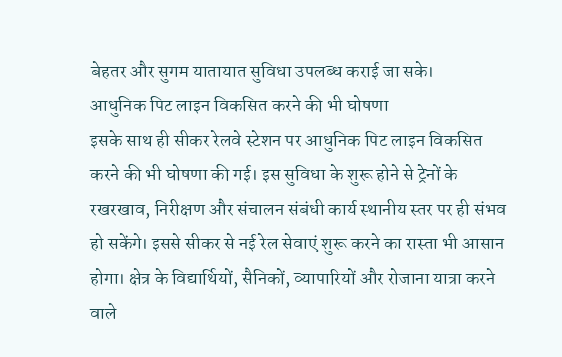बेहतर और सुगम यातायात सुविधा उपलब्ध कराई जा सके।
आधुनिक पिट लाइन विकसित करने की भी घोषणा
इसके साथ ही सीकर रेलवे स्टेशन पर आधुनिक पिट लाइन विकसित करने की भी घोषणा की गई। इस सुविधा के शुरू होने से ट्रेनों के रखरखाव, निरीक्षण और संचालन संबंधी कार्य स्थानीय स्तर पर ही संभव हो सकेंगे। इससे सीकर से नई रेल सेवाएं शुरू करने का रास्ता भी आसान होगा। क्षेत्र के विद्यार्थियों, सैनिकों, व्यापारियों और रोजाना यात्रा करने वाले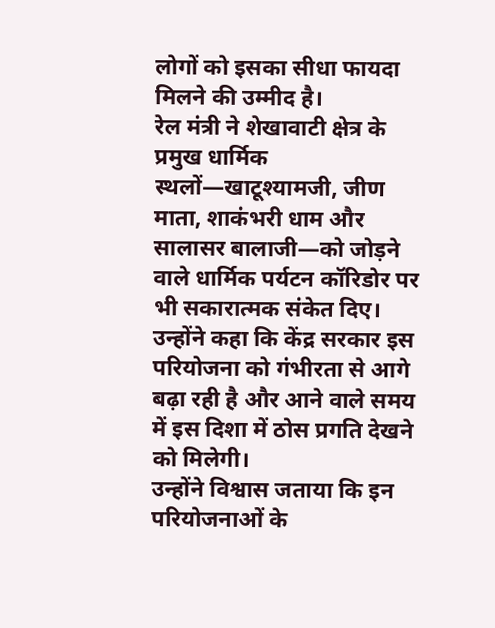लोगों को इसका सीधा फायदा मिलने की उम्मीद है।
रेल मंत्री ने शेखावाटी क्षेत्र के प्रमुख धार्मिक स्थलों—खाटूश्यामजी, जीण माता, शाकंभरी धाम और सालासर बालाजी—को जोड़ने वाले धार्मिक पर्यटन कॉरिडोर पर भी सकारात्मक संकेत दिए। उन्होंने कहा कि केंद्र सरकार इस परियोजना को गंभीरता से आगे बढ़ा रही है और आने वाले समय में इस दिशा में ठोस प्रगति देखने को मिलेगी।
उन्होंने विश्वास जताया कि इन परियोजनाओं के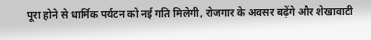पूरा होने से धार्मिक पर्यटन को नई गति मिलेगी, रोजगार के अवसर बढ़ेंगे और शेखावाटी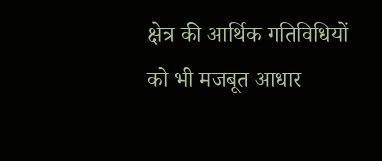क्षेत्र की आर्थिक गतिविधियों को भी मजबूत आधार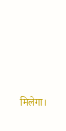मिलेगा।